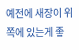예전에 새장이 위쪽에 있는게 좋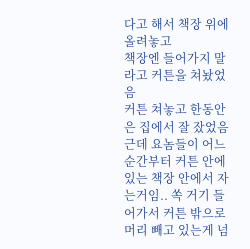다고 해서 책장 위에 올려놓고
책장엔 들어가지 말라고 커튼을 쳐놨었음
커튼 쳐놓고 한동안은 집에서 잘 잤었음
근데 요놈들이 어느 순간부터 커튼 안에있는 책장 안에서 자는거임.. 쏙 거기 들어가서 커튼 밖으로 머리 빼고 있는게 넘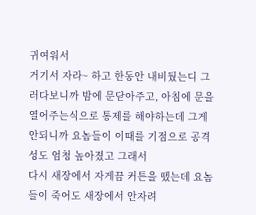귀여워서
거기서 자라~ 하고 한동안 내비뒀는디 그러다보니까 밤에 문닫아주고, 아침에 문을 열어주는식으로 통제를 해야하는데 그게 안되니까 요놈들이 이때를 기점으로 공격성도 엄청 높아졌고 그래서
다시 새장에서 자게끔 커튼을 뗐는데 요놈들이 죽어도 새장에서 안자려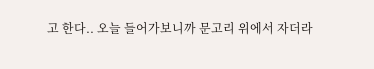고 한다.. 오늘 들어가보니까 문고리 위에서 자더라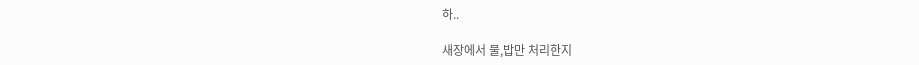하..

새장에서 물,밥만 처리한지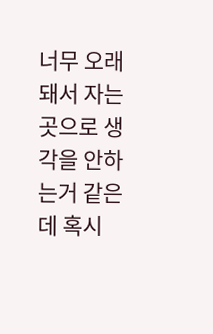너무 오래돼서 자는곳으로 생각을 안하는거 같은데 혹시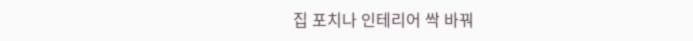집 포치나 인테리어 싹 바꿔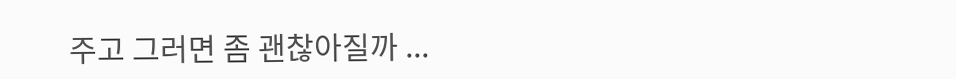주고 그러면 좀 괜찮아질까 ...